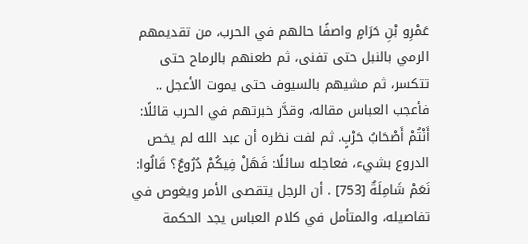عَمْرِو بْنِ حَرَامٍ واصفًا حالهم في الحرب، من تقديمهم الرمي بالنبل حتى تفنى، ثم طعنهم بالرماح حتى تتكسر، ثم مشيهم بالسيوف حتى يموت الأعجل .. فأعجب العباس مقاله، وقدَّر خبرتهم في الحرب قائلًا: أَنْتُمْ أَصْحَابُ حَرْبٍ. ثم لفت نظره أن عبد الله لم يخص الدروع بشيء، فعاجله سائلًا: فَهَلْ فِيكُمْ دُرُوعٌ؟ قَالُوا: نَعَمْ شَامِلَةٌ [753] . أن الرجل يتقصى الأمر ويغوص في تفاصيله، والمتأمل في كلام العباس يجد الحكمة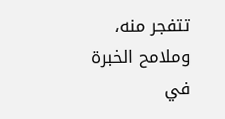تتفجر منه، وملامح الخبرة في